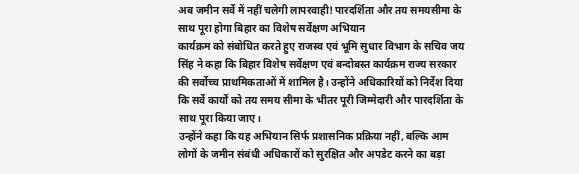अब जमीन सर्वे में नहीं चलेगी लापरवाही! पारदर्शिता और तय समयसीमा के साथ पूरा होगा बिहार का विशेष सर्वेक्षण अभियान
कार्यक्रम को संबोधित करते हुए राजस्व एवं भूमि सुधार विभाग के सचिव जय सिंह ने कहा कि बिहार विशेष सर्वेक्षण एवं बन्दोबस्त कार्यक्रम राज्य सरकार की सर्वोच्च प्राथमिकताओं में शामिल है। उन्होंने अधिकारियों को निर्देश दिया कि सर्वे कार्यों को तय समय सीमा के भीतर पूरी जिम्मेदारी और पारदर्शिता के साथ पूरा किया जाए।
उन्होंने कहा कि यह अभियान सिर्फ प्रशासनिक प्रक्रिया नहीं, बल्कि आम लोगों के जमीन संबंधी अधिकारों को सुरक्षित और अपडेट करने का बड़ा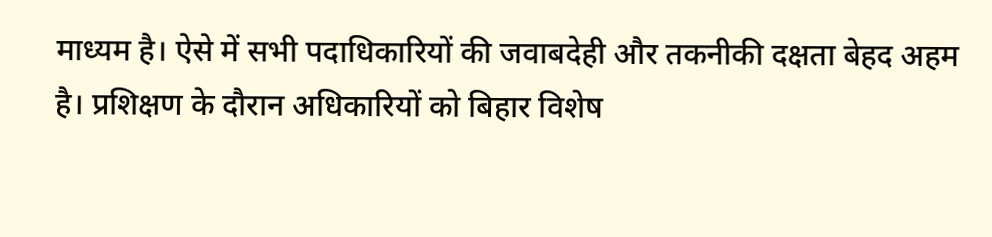माध्यम है। ऐसे में सभी पदाधिकारियों की जवाबदेही और तकनीकी दक्षता बेहद अहम है। प्रशिक्षण के दौरान अधिकारियों को बिहार विशेष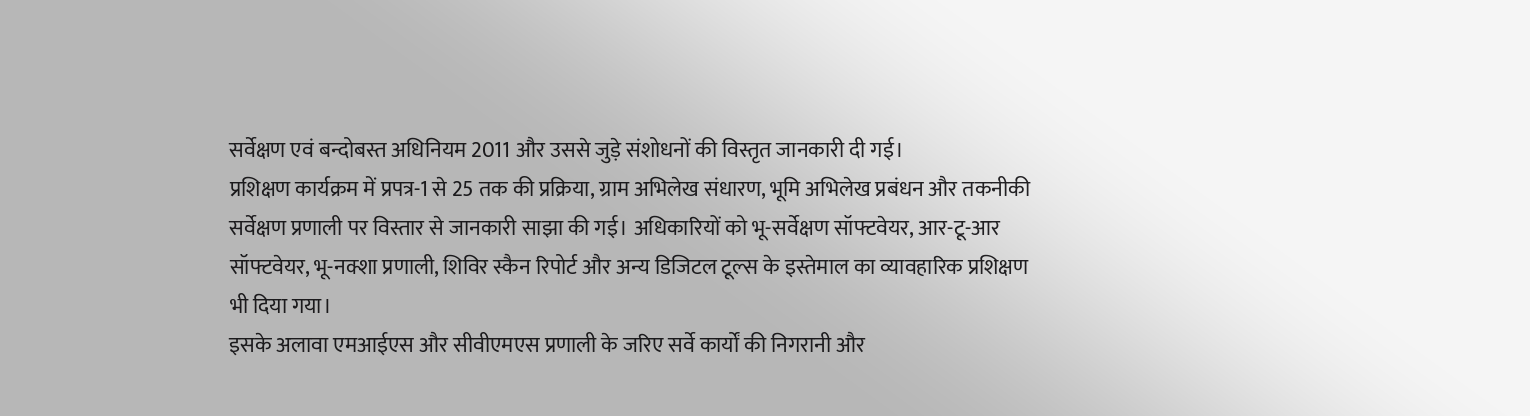सर्वेक्षण एवं बन्दोबस्त अधिनियम 2011 और उससे जुड़े संशोधनों की विस्तृत जानकारी दी गई।
प्रशिक्षण कार्यक्रम में प्रपत्र-1 से 25 तक की प्रक्रिया, ग्राम अभिलेख संधारण, भूमि अभिलेख प्रबंधन और तकनीकी सर्वेक्षण प्रणाली पर विस्तार से जानकारी साझा की गई। अधिकारियों को भू-सर्वेक्षण सॉफ्टवेयर, आर-टू-आर सॉफ्टवेयर, भू-नक्शा प्रणाली, शिविर स्कैन रिपोर्ट और अन्य डिजिटल टूल्स के इस्तेमाल का व्यावहारिक प्रशिक्षण भी दिया गया।
इसके अलावा एमआईएस और सीवीएमएस प्रणाली के जरिए सर्वे कार्यों की निगरानी और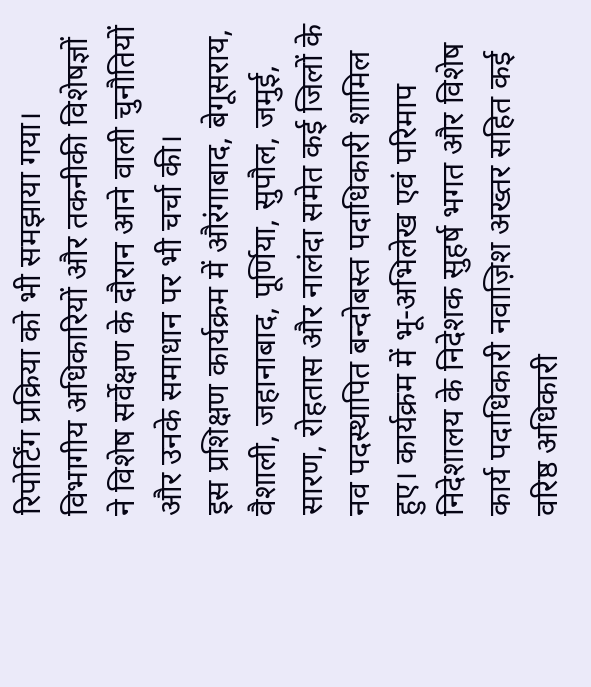रिपोर्टिंग प्रक्रिया को भी समझाया गया। विभागीय अधिकारियों और तकनीकी विशेषज्ञों ने विशेष सर्वेक्षण के दौरान आने वाली चुनौतियों और उनके समाधान पर भी चर्चा की।
इस प्रशिक्षण कार्यक्रम में औरंगाबाद, बेगूसराय, वैशाली, जहानाबाद, पूर्णिया, सुपौल, जमुई, सारण, रोहतास और नालंदा समेत कई जिलों के नव पदस्थापित बन्दोबस्त पदाधिकारी शामिल हुए। कार्यक्रम में भू-अभिलेख एवं परिमाप निदेशालय के निदेशक सुहर्ष भगत और विशेष कार्य पदाधिकारी नवाज़िश अख्तर सहित कई वरिष्ठ अधिकारी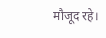मौजूद रहे।